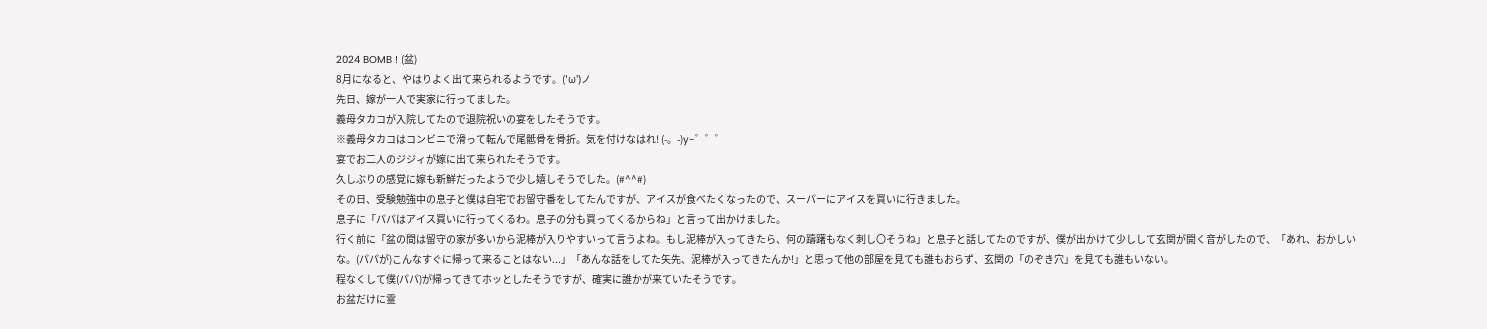2024 BOMB ! (盆)
8月になると、やはりよく出て来られるようです。('ω')ノ
先日、嫁が一人で実家に行ってました。
義母タカコが入院してたので退院祝いの宴をしたそうです。
※義母タカコはコンビニで滑って転んで尾骶骨を骨折。気を付けなはれ! (-。-)y-゜゜゜
宴でお二人のジジィが嫁に出て来られたそうです。
久しぶりの感覚に嫁も新鮮だったようで少し嬉しそうでした。(#^^#)
その日、受験勉強中の息子と僕は自宅でお留守番をしてたんですが、アイスが食べたくなったので、スーパーにアイスを買いに行きました。
息子に「パパはアイス買いに行ってくるわ。息子の分も買ってくるからね」と言って出かけました。
行く前に「盆の間は留守の家が多いから泥棒が入りやすいって言うよね。もし泥棒が入ってきたら、何の躊躇もなく刺し〇そうね」と息子と話してたのですが、僕が出かけて少しして玄関が開く音がしたので、「あれ、おかしいな。(パパが)こんなすぐに帰って来ることはない...」「あんな話をしてた矢先、泥棒が入ってきたんか!」と思って他の部屋を見ても誰もおらず、玄関の「のぞき穴」を見ても誰もいない。
程なくして僕(パパ)が帰ってきてホッとしたそうですが、確実に誰かが来ていたそうです。
お盆だけに霊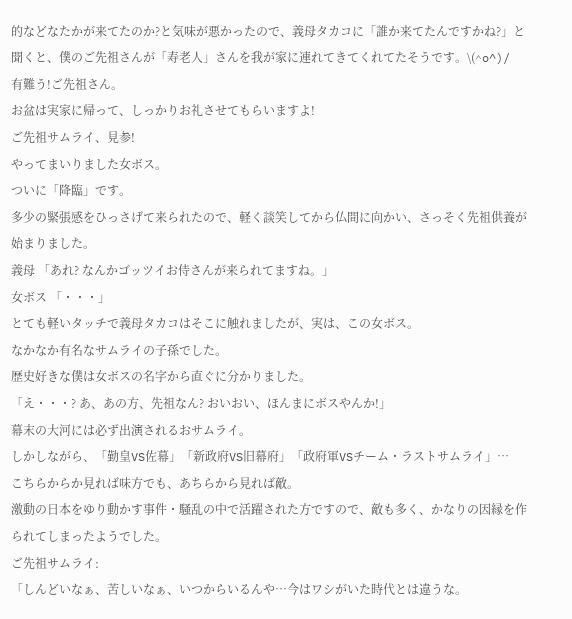的などなたかが来てたのか?と気味が悪かったので、義母タカコに「誰か来てたんですかね?」と聞くと、僕のご先祖さんが「寿老人」さんを我が家に連れてきてくれてたそうです。\(^o^)/
有難う!ご先祖さん。
お盆は実家に帰って、しっかりお礼させてもらいますよ!
ご先祖サムライ、見参!
やってまいりました女ボス。
ついに「降臨」です。
多少の緊張感をひっさげて来られたので、軽く談笑してから仏間に向かい、さっそく先祖供養が始まりました。
義母 「あれ? なんかゴッツイお侍さんが来られてますね。」
女ボス 「・・・」
とても軽いタッチで義母タカコはそこに触れましたが、実は、この女ボス。
なかなか有名なサムライの子孫でした。
歴史好きな僕は女ボスの名字から直ぐに分かりました。
「え・・・? あ、あの方、先祖なん? おいおい、ほんまにボスやんか!」
幕末の大河には必ず出演されるおサムライ。
しかしながら、「勤皇VS佐幕」「新政府VS旧幕府」「政府軍VSチーム・ラストサムライ」…
こちらからか見れば味方でも、あちらから見れば敵。
激動の日本をゆり動かす事件・騒乱の中で活躍された方ですので、敵も多く、かなりの因縁を作られてしまったようでした。
ご先祖サムライ:
「しんどいなぁ、苦しいなぁ、いつからいるんや…今はワシがいた時代とは違うな。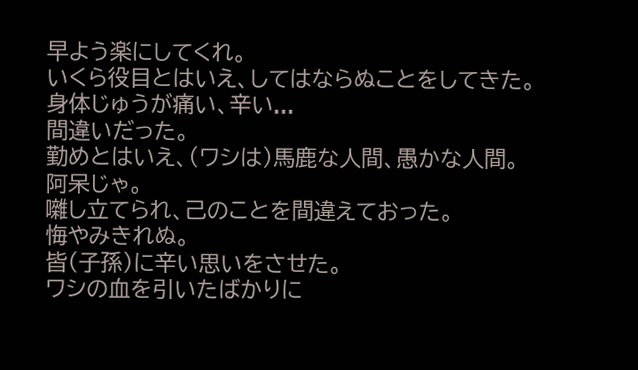早よう楽にしてくれ。
いくら役目とはいえ、してはならぬことをしてきた。
身体じゅうが痛い、辛い...
間違いだった。
勤めとはいえ、(ワシは)馬鹿な人間、愚かな人間。
阿呆じゃ。
囃し立てられ、己のことを間違えておった。
悔やみきれぬ。
皆(子孫)に辛い思いをさせた。
ワシの血を引いたばかりに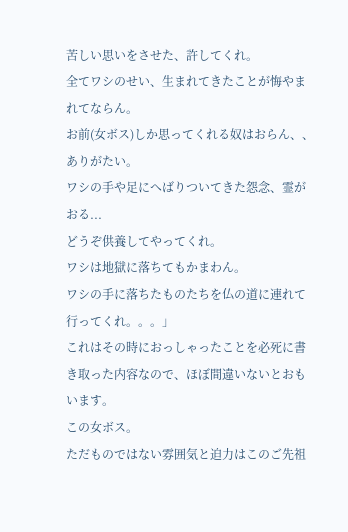苦しい思いをさせた、許してくれ。
全てワシのせい、生まれてきたことが悔やまれてならん。
お前(女ボス)しか思ってくれる奴はおらん、、
ありがたい。
ワシの手や足にへばりついてきた怨念、霊がおる...
どうぞ供養してやってくれ。
ワシは地獄に落ちてもかまわん。
ワシの手に落ちたものたちを仏の道に連れて行ってくれ。。。」
これはその時におっしゃったことを必死に書き取った内容なので、ほぼ間違いないとおもいます。
この女ボス。
ただものではない雰囲気と迫力はこのご先祖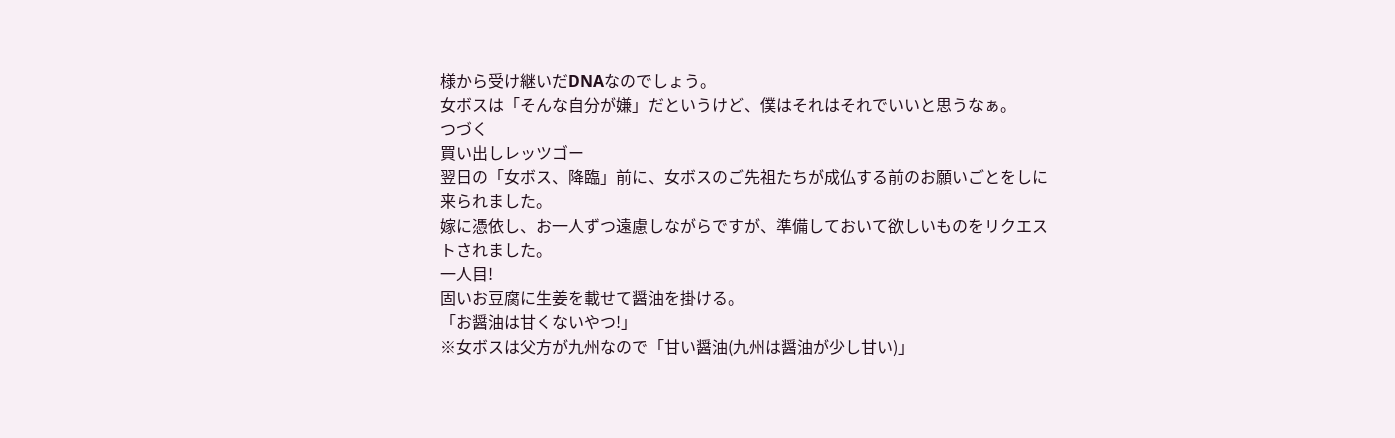様から受け継いだDNAなのでしょう。
女ボスは「そんな自分が嫌」だというけど、僕はそれはそれでいいと思うなぁ。
つづく
買い出しレッツゴー
翌日の「女ボス、降臨」前に、女ボスのご先祖たちが成仏する前のお願いごとをしに来られました。
嫁に憑依し、お一人ずつ遠慮しながらですが、準備しておいて欲しいものをリクエストされました。
一人目!
固いお豆腐に生姜を載せて醤油を掛ける。
「お醤油は甘くないやつ!」
※女ボスは父方が九州なので「甘い醤油(九州は醤油が少し甘い)」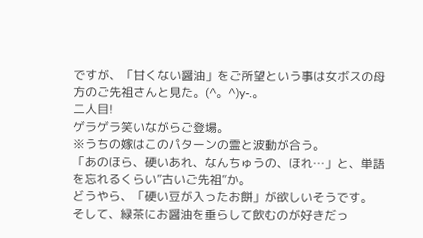ですが、「甘くない醤油」をご所望という事は女ボスの母方のご先祖さんと見た。(^。^)y-.。
二人目!
ゲラゲラ笑いながらご登場。
※うちの嫁はこのパターンの霊と波動が合う。
「あのほら、硬いあれ、なんちゅうの、ほれ…」と、単語を忘れるくらい”古いご先祖”か。
どうやら、「硬い豆が入ったお餅」が欲しいそうです。
そして、緑茶にお醤油を垂らして飲むのが好きだっ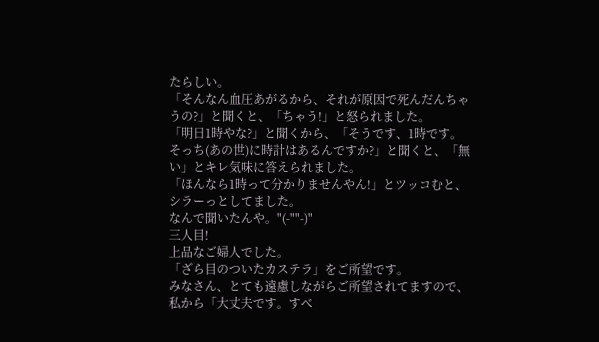たらしい。
「そんなん血圧あがるから、それが原因で死んだんちゃうの?」と聞くと、「ちゃう!」と怒られました。
「明日1時やな?」と聞くから、「そうです、1時です。そっち(あの世)に時計はあるんですか?」と聞くと、「無い」とキレ気味に答えられました。
「ほんなら1時って分かりませんやん!」とツッコむと、シラーっとしてました。
なんで聞いたんや。"(-""-)"
三人目!
上品なご婦人でした。
「ざら目のついたカステラ」をご所望です。
みなさん、とても遠慮しながらご所望されてますので、私から「大丈夫です。すべ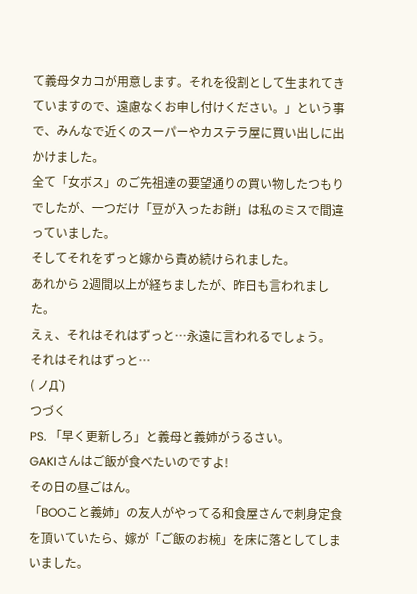て義母タカコが用意します。それを役割として生まれてきていますので、遠慮なくお申し付けください。」という事で、みんなで近くのスーパーやカステラ屋に買い出しに出かけました。
全て「女ボス」のご先祖達の要望通りの買い物したつもりでしたが、一つだけ「豆が入ったお餅」は私のミスで間違っていました。
そしてそれをずっと嫁から責め続けられました。
あれから 2週間以上が経ちましたが、昨日も言われました。
えぇ、それはそれはずっと…永遠に言われるでしょう。
それはそれはずっと…
( ノД`)
つづく
PS. 「早く更新しろ」と義母と義姉がうるさい。
GAKIさんはご飯が食べたいのですよ!
その日の昼ごはん。
「BOOこと義姉」の友人がやってる和食屋さんで刺身定食を頂いていたら、嫁が「ご飯のお椀」を床に落としてしまいました。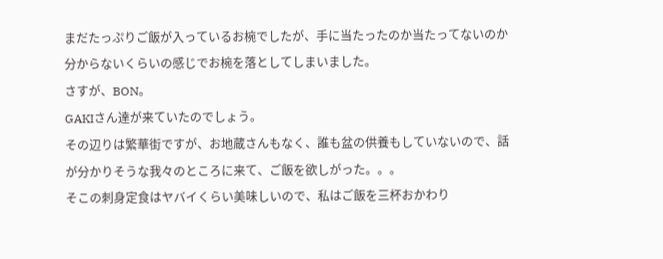まだたっぷりご飯が入っているお椀でしたが、手に当たったのか当たってないのか分からないくらいの感じでお椀を落としてしまいました。
さすが、BON。
GAKIさん達が来ていたのでしょう。
その辺りは繁華街ですが、お地蔵さんもなく、誰も盆の供養もしていないので、話が分かりそうな我々のところに来て、ご飯を欲しがった。。。
そこの刺身定食はヤバイくらい美味しいので、私はご飯を三杯おかわり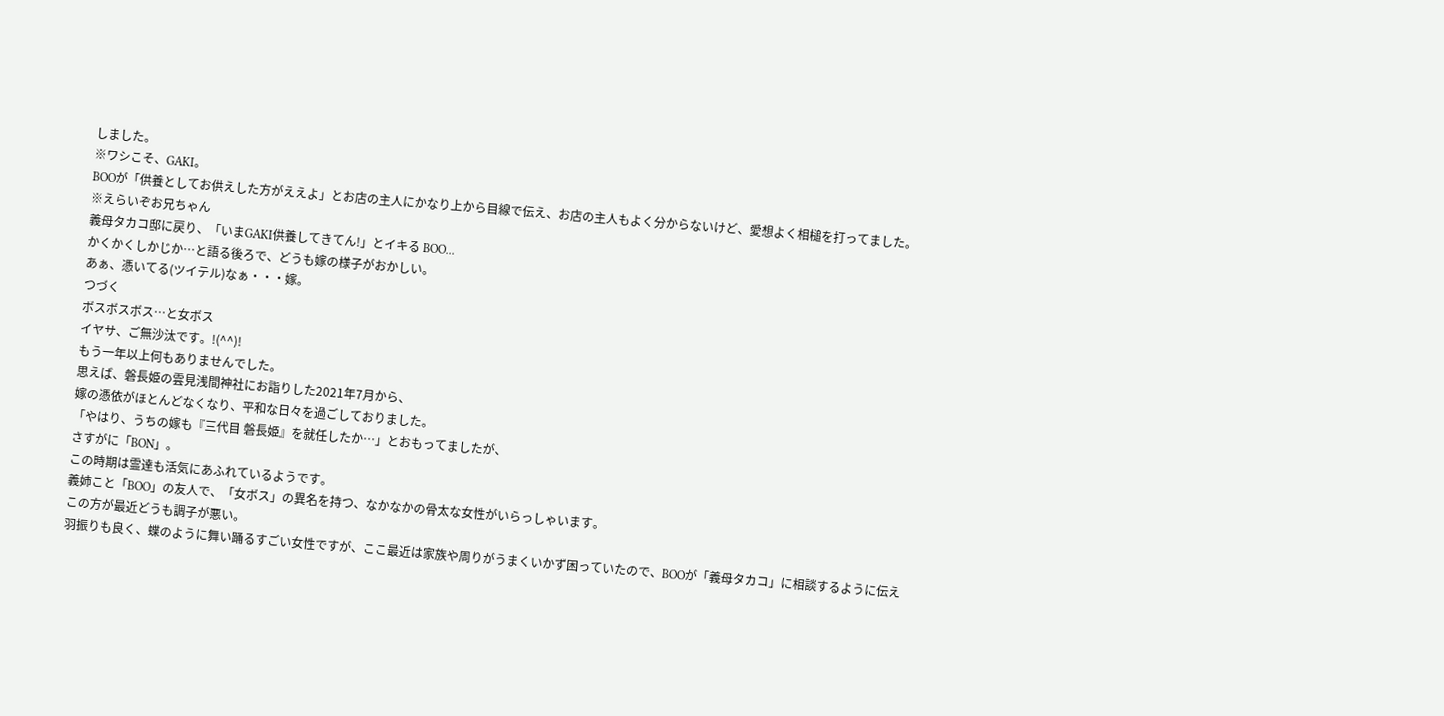しました。
※ワシこそ、GAKI。
BOOが「供養としてお供えした方がええよ」とお店の主人にかなり上から目線で伝え、お店の主人もよく分からないけど、愛想よく相槌を打ってました。
※えらいぞお兄ちゃん
義母タカコ邸に戻り、「いまGAKI供養してきてん!」とイキる BOO...
かくかくしかじか…と語る後ろで、どうも嫁の様子がおかしい。
あぁ、憑いてる(ツイテル)なぁ・・・嫁。
つづく
ボスボスボス…と女ボス
イヤサ、ご無沙汰です。!(^^)!
もう一年以上何もありませんでした。
思えば、磐長姫の雲見浅間神社にお詣りした2021年7月から、
嫁の憑依がほとんどなくなり、平和な日々を過ごしておりました。
「やはり、うちの嫁も『三代目 磐長姫』を就任したか…」とおもってましたが、
さすがに「BON」。
この時期は霊達も活気にあふれているようです。
義姉こと「BOO」の友人で、「女ボス」の異名を持つ、なかなかの骨太な女性がいらっしゃいます。
この方が最近どうも調子が悪い。
羽振りも良く、蝶のように舞い踊るすごい女性ですが、ここ最近は家族や周りがうまくいかず困っていたので、BOOが「義母タカコ」に相談するように伝え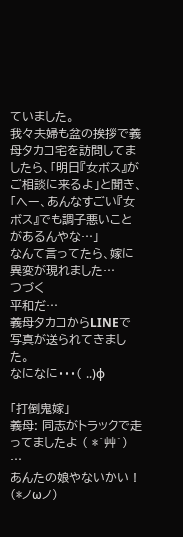ていました。
我々夫婦も盆の挨拶で義母タカコ宅を訪問してましたら、「明日『女ボス』がご相談に来るよ」と聞き、「へー、あんなすごい『女ボス』でも調子悪いことがあるんやな…」
なんて言ってたら、嫁に異変が現れました…
つづく
平和だ…
義母タカコからLINEで写真が送られてきました。
なになに・・・( ..)φ

「打倒鬼嫁」
義母: 同志がトラックで走ってましたよ ( *´艸`) …
あんたの娘やないかい ! (*ノωノ)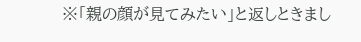※「親の顔が見てみたい」と返しときまし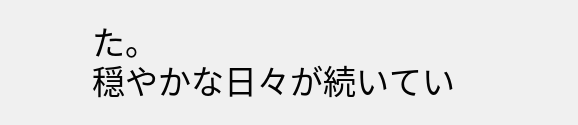た。
穏やかな日々が続いてい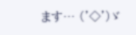ます… ('◇')ゞ